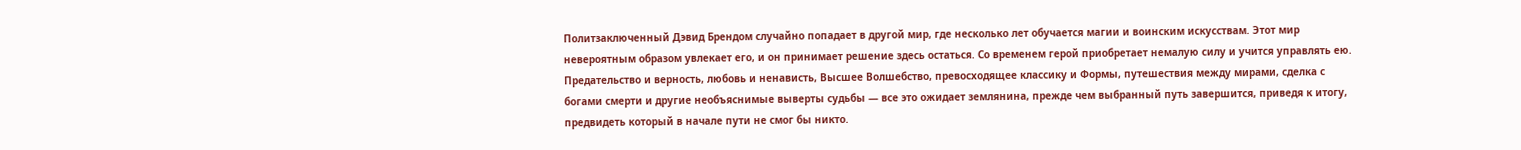Политзаключенный Дэвид Брендом случайно попадает в другой мир, где несколько лет обучается магии и воинским искусствам. Этот мир невероятным образом увлекает его, и он принимает решение здесь остаться. Со временем герой приобретает немалую силу и учится управлять ею. Предательство и верность, любовь и ненависть, Высшее Волшебство, превосходящее классику и Формы, путешествия между мирами, сделка с богами смерти и другие необъяснимые выверты судьбы — все это ожидает землянина, прежде чем выбранный путь завершится, приведя к итогу, предвидеть который в начале пути не смог бы никто.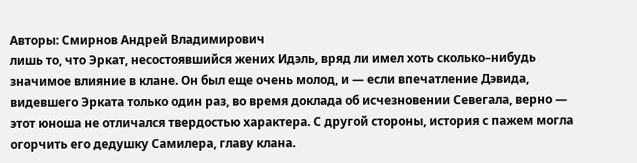Авторы: Смирнов Андрей Владимирович
лишь то, что Эркат, несостоявшийся жених Идэль, вряд ли имел хоть сколько–нибудь значимое влияние в клане. Он был еще очень молод, и — если впечатление Дэвида, видевшего Эрката только один раз, во время доклада об исчезновении Севегала, верно — этот юноша не отличался твердостью характера. С другой стороны, история с пажем могла огорчить его дедушку Самилера, главу клана.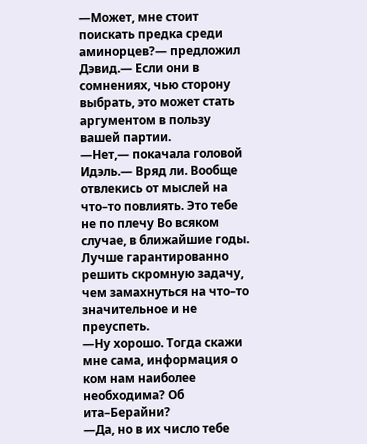—Может, мне стоит поискать предка среди аминорцев?— предложил Дэвид.— Если они в сомнениях, чью сторону выбрать, это может стать аргументом в пользу вашей партии.
—Нет,— покачала головой Идэль.— Вряд ли. Вообще отвлекись от мыслей на что–то повлиять. Это тебе не по плечу Во всяком случае, в ближайшие годы. Лучше гарантированно решить скромную задачу, чем замахнуться на что–то значительное и не преуспеть.
—Ну хорошо. Тогда скажи мне сама, информация о ком нам наиболее необходима? Об ита–Берайни?
—Да, но в их число тебе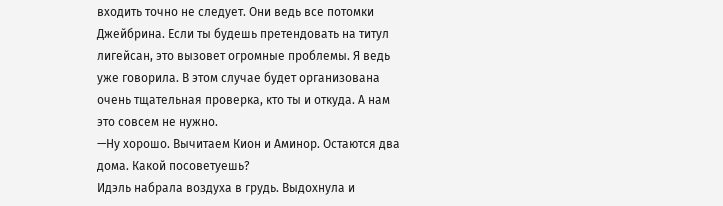входить точно не следует. Они ведь все потомки Джейбрина. Если ты будешь претендовать на титул лигейсан, это вызовет огромные проблемы. Я ведь уже говорила. В этом случае будет организована очень тщательная проверка, кто ты и откуда. А нам это совсем не нужно.
—Ну хорошо. Вычитаем Кион и Аминор. Остаются два дома. Какой посоветуешь?
Идэль набрала воздуха в грудь. Выдохнула и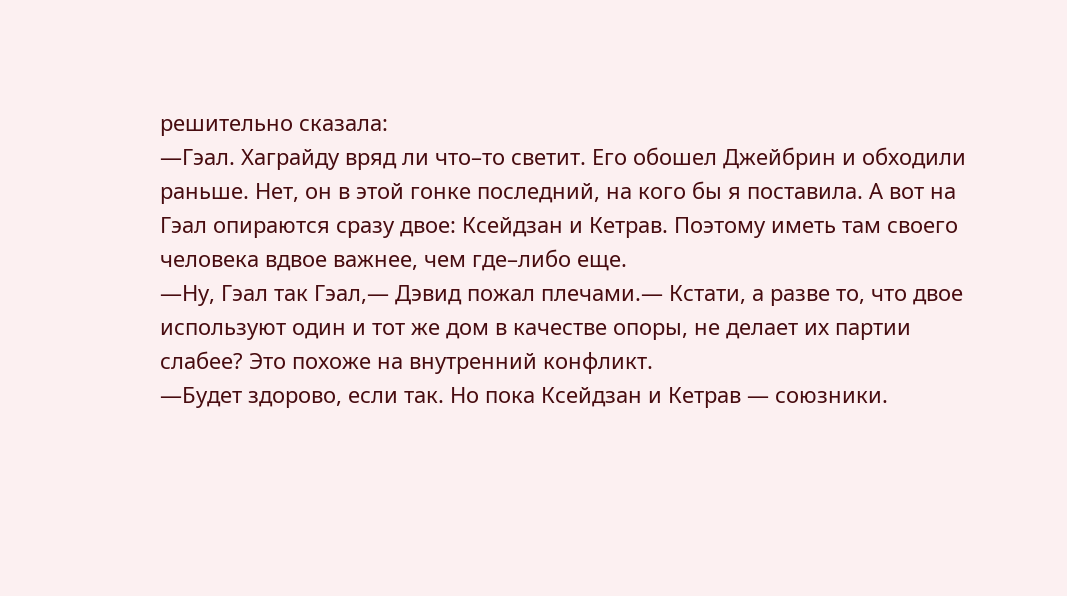решительно сказала:
—Гэал. Хаграйду вряд ли что–то светит. Его обошел Джейбрин и обходили раньше. Нет, он в этой гонке последний, на кого бы я поставила. А вот на Гэал опираются сразу двое: Ксейдзан и Кетрав. Поэтому иметь там своего человека вдвое важнее, чем где–либо еще.
—Ну, Гэал так Гэал,— Дэвид пожал плечами.— Кстати, а разве то, что двое используют один и тот же дом в качестве опоры, не делает их партии слабее? Это похоже на внутренний конфликт.
—Будет здорово, если так. Но пока Ксейдзан и Кетрав — союзники.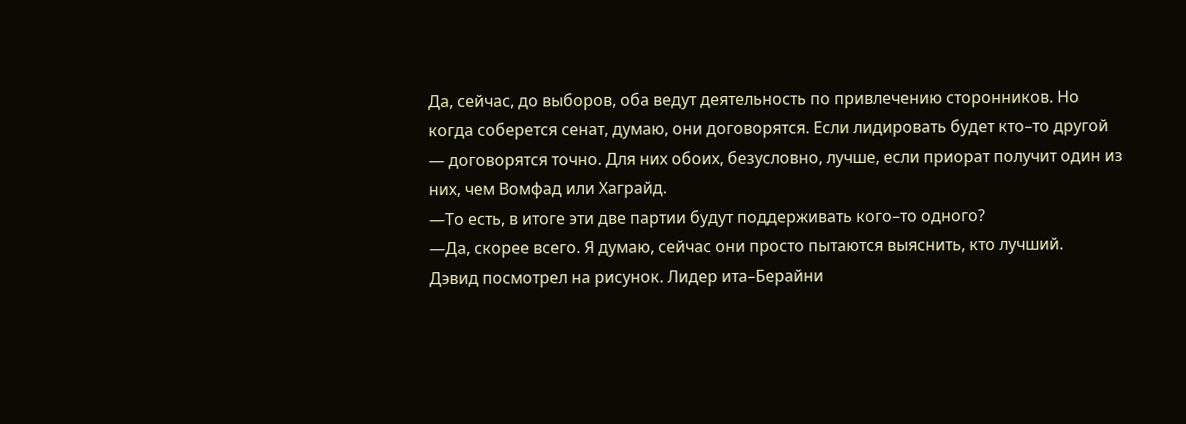Да, сейчас, до выборов, оба ведут деятельность по привлечению сторонников. Но когда соберется сенат, думаю, они договорятся. Если лидировать будет кто–то другой — договорятся точно. Для них обоих, безусловно, лучше, если приорат получит один из них, чем Вомфад или Хаграйд.
—То есть, в итоге эти две партии будут поддерживать кого–то одного?
—Да, скорее всего. Я думаю, сейчас они просто пытаются выяснить, кто лучший.
Дэвид посмотрел на рисунок. Лидер ита–Берайни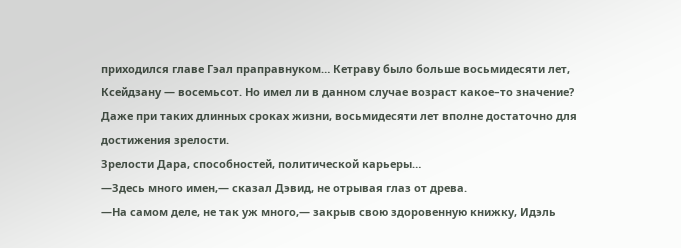приходился главе Гэал праправнуком… Кетраву было больше восьмидесяти лет, Ксейдзану — восемьсот. Но имел ли в данном случае возраст какое–то значение? Даже при таких длинных сроках жизни, восьмидесяти лет вполне достаточно для достижения зрелости.
Зрелости Дара, способностей, политической карьеры…
—Здесь много имен,— сказал Дэвид, не отрывая глаз от древа.
—На самом деле, не так уж много,— закрыв свою здоровенную книжку, Идэль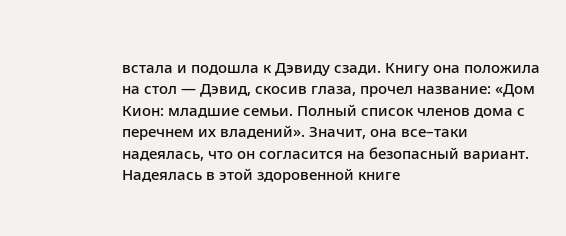встала и подошла к Дэвиду сзади. Книгу она положила на стол — Дэвид, скосив глаза, прочел название: «Дом Кион: младшие семьи. Полный список членов дома с перечнем их владений». Значит, она все–таки надеялась, что он согласится на безопасный вариант. Надеялась в этой здоровенной книге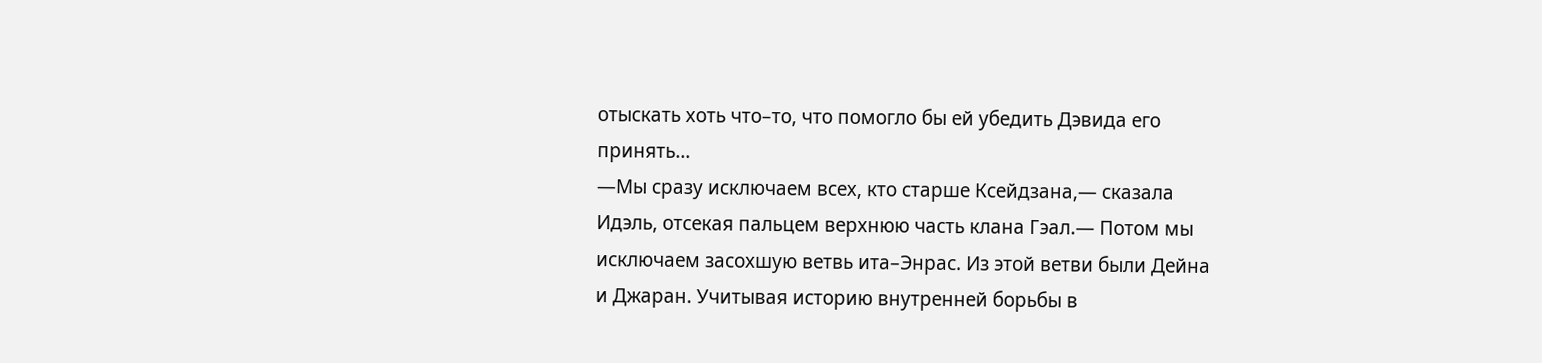отыскать хоть что–то, что помогло бы ей убедить Дэвида его принять…
—Мы сразу исключаем всех, кто старше Ксейдзана,— сказала Идэль, отсекая пальцем верхнюю часть клана Гэал.— Потом мы исключаем засохшую ветвь ита–Энрас. Из этой ветви были Дейна и Джаран. Учитывая историю внутренней борьбы в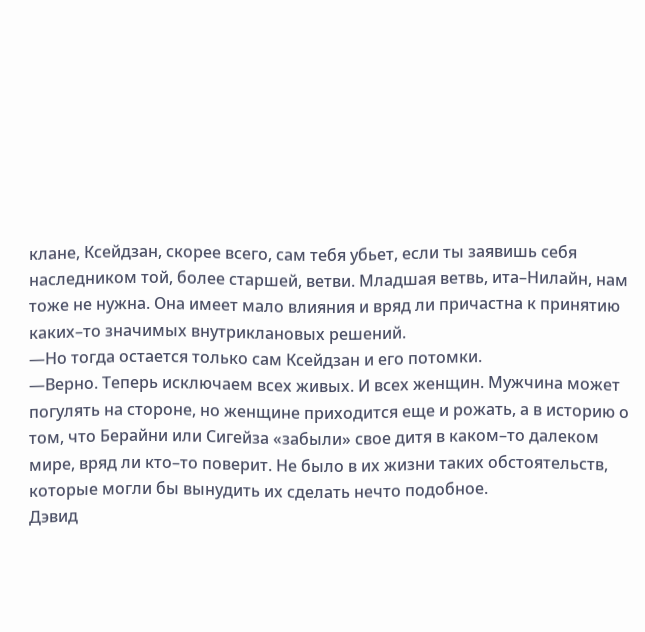клане, Ксейдзан, скорее всего, сам тебя убьет, если ты заявишь себя наследником той, более старшей, ветви. Младшая ветвь, ита–Нилайн, нам тоже не нужна. Она имеет мало влияния и вряд ли причастна к принятию каких–то значимых внутриклановых решений.
—Но тогда остается только сам Ксейдзан и его потомки.
—Верно. Теперь исключаем всех живых. И всех женщин. Мужчина может погулять на стороне, но женщине приходится еще и рожать, а в историю о том, что Берайни или Сигейза «забыли» свое дитя в каком–то далеком мире, вряд ли кто–то поверит. Не было в их жизни таких обстоятельств, которые могли бы вынудить их сделать нечто подобное.
Дэвид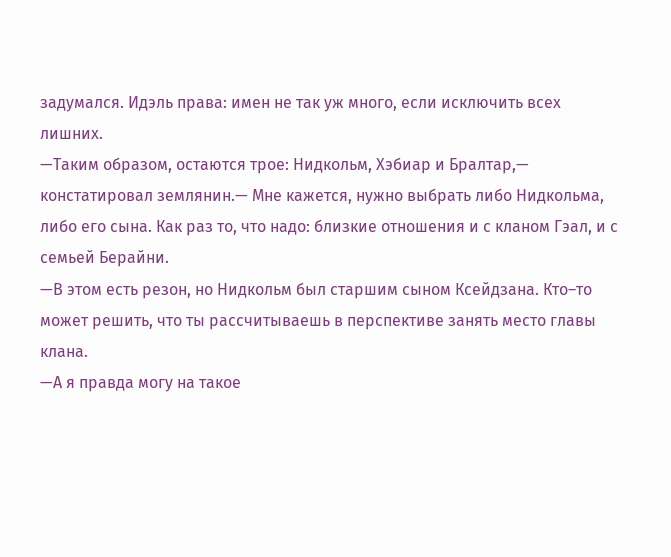задумался. Идэль права: имен не так уж много, если исключить всех лишних.
—Таким образом, остаются трое: Нидкольм, Хэбиар и Бралтар,— констатировал землянин.— Мне кажется, нужно выбрать либо Нидкольма, либо его сына. Как раз то, что надо: близкие отношения и с кланом Гэал, и с семьей Берайни.
—В этом есть резон, но Нидкольм был старшим сыном Ксейдзана. Кто–то может решить, что ты рассчитываешь в перспективе занять место главы клана.
—А я правда могу на такое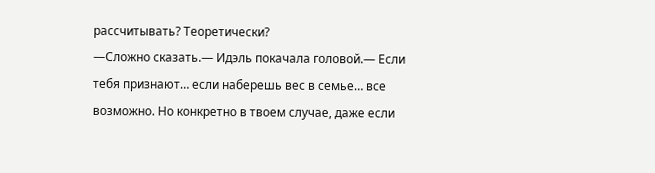рассчитывать? Теоретически?
—Сложно сказать.— Идэль покачала головой.— Если тебя признают… если наберешь вес в семье… все возможно. Но конкретно в твоем случае, даже если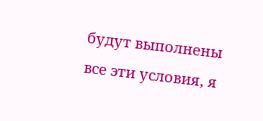будут выполнены все эти условия, я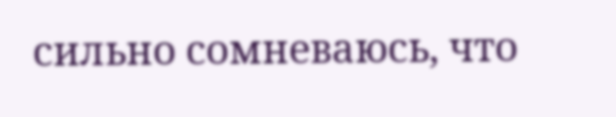сильно сомневаюсь, что